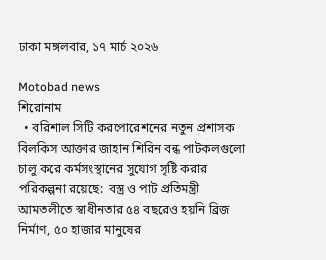ঢাকা মঙ্গলবার, ১৭ মার্চ ২০২৬

Motobad news
শিরোনাম
  • বরিশাল সিটি করপোরেশনের নতুন প্রশাসক বিলকিস আক্তার জাহান শিরিন বন্ধ পাটকলগুলো চালু করে কর্মসংস্থানের সুযোগ সৃষ্টি করার পরিকল্পনা রয়েছে:  বস্ত্র ও পাট প্রতিমন্ত্রী  আমতলীতে স্বাধীনতার ৫৪ বছরেও হয়নি ব্রিজ নির্মাণ, ৫০ হাজার মানুষের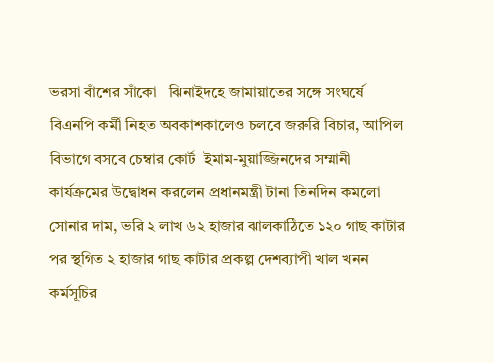ভরসা বাঁশের সাঁকো   ঝিনাইদহে জামায়াতের সঙ্গে সংঘর্ষে বিএনপি কর্মী নিহত অবকাশকালেও চলবে জরুরি বিচার, আপিল বিভাগে বসবে চেম্বার কোর্ট  ইমাম-মুয়াজ্জিনদের সম্মানী কার্যক্রমের উদ্বোধন করলেন প্রধানমন্ত্রী টানা তিনদিন কমলো সোনার দাম, ভরি ২ লাখ ৬২ হাজার ঝালকাঠিতে ১২০ গাছ কাটার পর স্থগিত ২ হাজার গাছ কাটার প্রকল্প দেশব্যাপী খাল খনন কর্মসূচির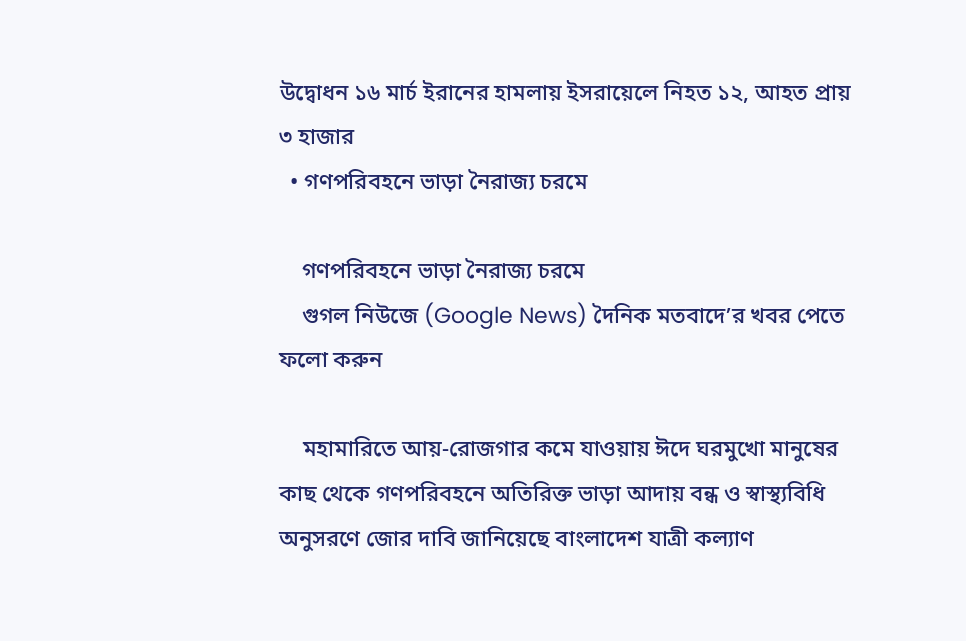উদ্বোধন ১৬ মার্চ ইরানের হামলায় ইসরায়েলে নিহত ১২, আহত প্রায় ৩ হাজার
  • গণপরিবহনে ভাড়া নৈরাজ্য চরমে

    গণপরিবহনে ভাড়া নৈরাজ্য চরমে
    গুগল নিউজে (Google News) দৈনিক মতবাদে’র খবর পেতে ফলো করুন

    মহামারিতে আয়-রোজগার কমে যাওয়ায় ঈদে ঘরমুখো মানুষের কাছ থেকে গণপরিবহনে অতিরিক্ত ভাড়া আদায় বন্ধ ও স্বাস্থ্যবিধি অনুসরণে জোর দাবি জানিয়েছে বাংলাদেশ যাত্রী কল্যাণ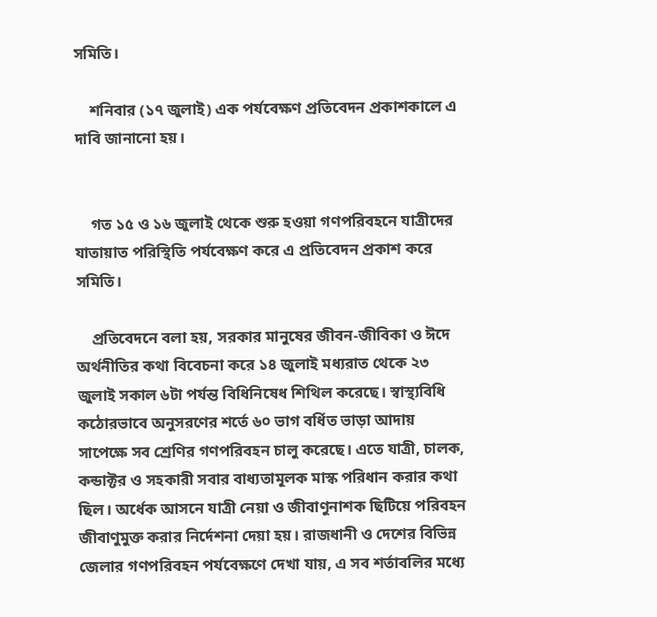সমিতি।

    শনিবার (১৭ জুলাই) এক পর্যবেক্ষণ প্রতিবেদন প্রকাশকালে এ দাবি জানানো হয়।


    গত ১৫ ও ১৬ জুলাই থেকে শুরু হওয়া গণপরিবহনে যাত্রীদের যাতায়াত পরিস্থিতি পর্যবেক্ষণ করে এ প্রতিবেদন প্রকাশ করে সমিতি।

    প্রতিবেদনে বলা হয়, সরকার মানুষের জীবন-জীবিকা ও ঈদে অর্থনীতির কথা বিবেচনা করে ১৪ জুলাই মধ্যরাত থেকে ২৩ জুলাই সকাল ৬টা পর্যন্ত বিধিনিষেধ শিথিল করেছে। স্বাস্থ্যবিধি কঠোরভাবে অনুসরণের শর্তে ৬০ ভাগ বর্ধিত ভাড়া আদায় সাপেক্ষে সব শ্রেণির গণপরিবহন চালু করেছে। এতে যাত্রী, চালক, কন্ডাক্টর ও সহকারী সবার বাধ্যতামূলক মাস্ক পরিধান করার কথা ছিল। অর্ধেক আসনে যাত্রী নেয়া ও জীবাণুনাশক ছিটিয়ে পরিবহন জীবাণুমুক্ত করার নির্দেশনা দেয়া হয়। রাজধানী ও দেশের বিভিন্ন জেলার গণপরিবহন পর্যবেক্ষণে দেখা যায়, এ সব শর্তাবলির মধ্যে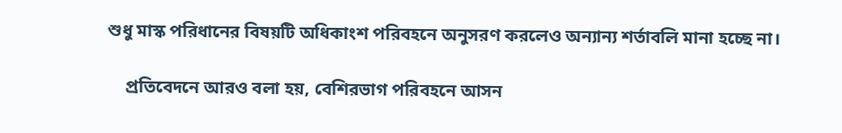শুধু মাস্ক পরিধানের বিষয়টি অধিকাংশ পরিবহনে অনুসরণ করলেও অন্যান্য শর্তাবলি মানা হচ্ছে না।

    প্রতিবেদনে আরও বলা হয়, বেশিরভাগ পরিবহনে আসন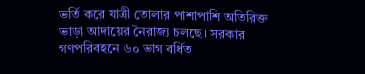ভর্তি করে যাত্রী তোলার পাশাপাশি অতিরিক্ত ভাড়া আদায়ের নৈরাজ্য চলছে। সরকার গণপরিবহনে ৬০ ভাগ বর্ধিত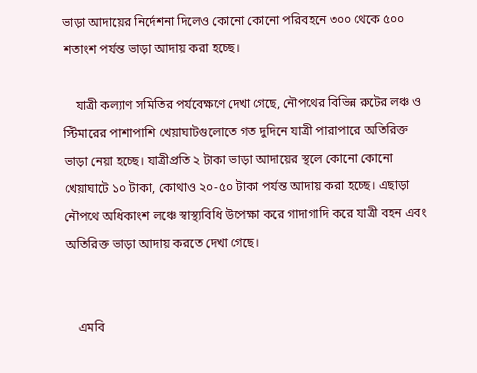ভাড়া আদায়ের নির্দেশনা দিলেও কোনো কোনো পরিবহনে ৩০০ থেকে ৫০০ শতাংশ পর্যন্ত ভাড়া আদায় করা হচ্ছে।

    যাত্রী কল্যাণ সমিতির পর্যবেক্ষণে দেখা গেছে, নৌপথের বিভিন্ন রুটের লঞ্চ ও স্টিমারের পাশাপাশি খেয়াঘাটগুলোতে গত দুদিনে যাত্রী পারাপারে অতিরিক্ত ভাড়া নেয়া হচ্ছে। যাত্রীপ্রতি ২ টাকা ভাড়া আদায়ের স্থলে কোনো কোনো খেয়াঘাটে ১০ টাকা, কোথাও ২০-৫০ টাকা পর্যন্ত আদায় করা হচ্ছে। এছাড়া নৌপথে অধিকাংশ লঞ্চে স্বাস্থ্যবিধি উপেক্ষা করে গাদাগাদি করে যাত্রী বহন এবং অতিরিক্ত ভাড়া আদায় করতে দেখা গেছে।


    এমবি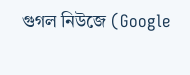গুগল নিউজে (Google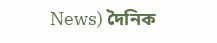News) দৈনিক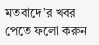মতবাদে’র খবর পেতে ফলো করুন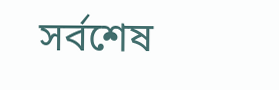সর্বশেষ